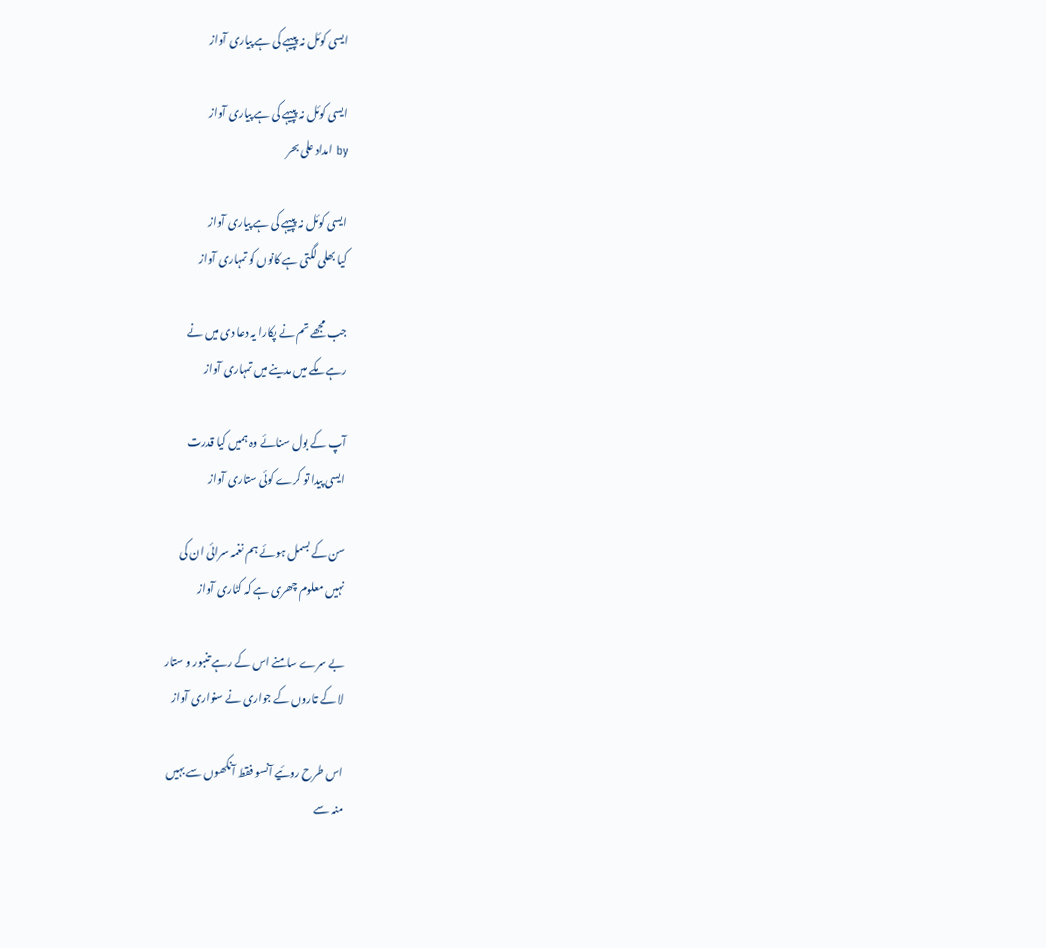ایسی کوئل نہ پپیہے کی ہے پیاری آواز

ایسی کوئل نہ پپیہے کی ہے پیاری آواز
by امداد علی بحر

ایسی کوئل نہ پپیہے کی ہے پیاری آواز
کیا بھلی لگتی ہے کانوں کو تمہاری آواز

جب مجھے تم نے پکارا یہ دعا دی میں نے
رہے مکے میں مدینے میں تمہاری آواز

آپ کے بول سنائے وہ ہمیں کیا قدرت
ایسی پیدا تو کرے کوئی ستاری آواز

سن کے بسمل ہوئے ہم نغمہ سرائی ان کی
نہیں معلوم چھری ہے کہ کٹاری آواز

بے سرے سامنے اس کے رہے تنبور و ستار
لا کے تاروں کے جواری نے سنواری آواز

اس طرح روئیے آنسو فقط آنکھوں سے بہیں
منہ سے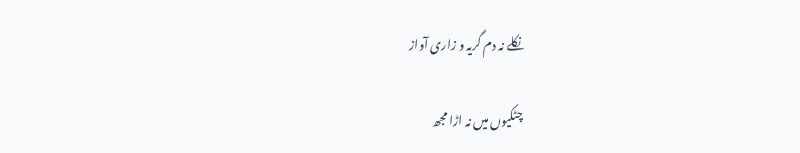نکلے نہ دم گریہ و زاری آواز

چٹکیوں میں نہ اڑا مجھ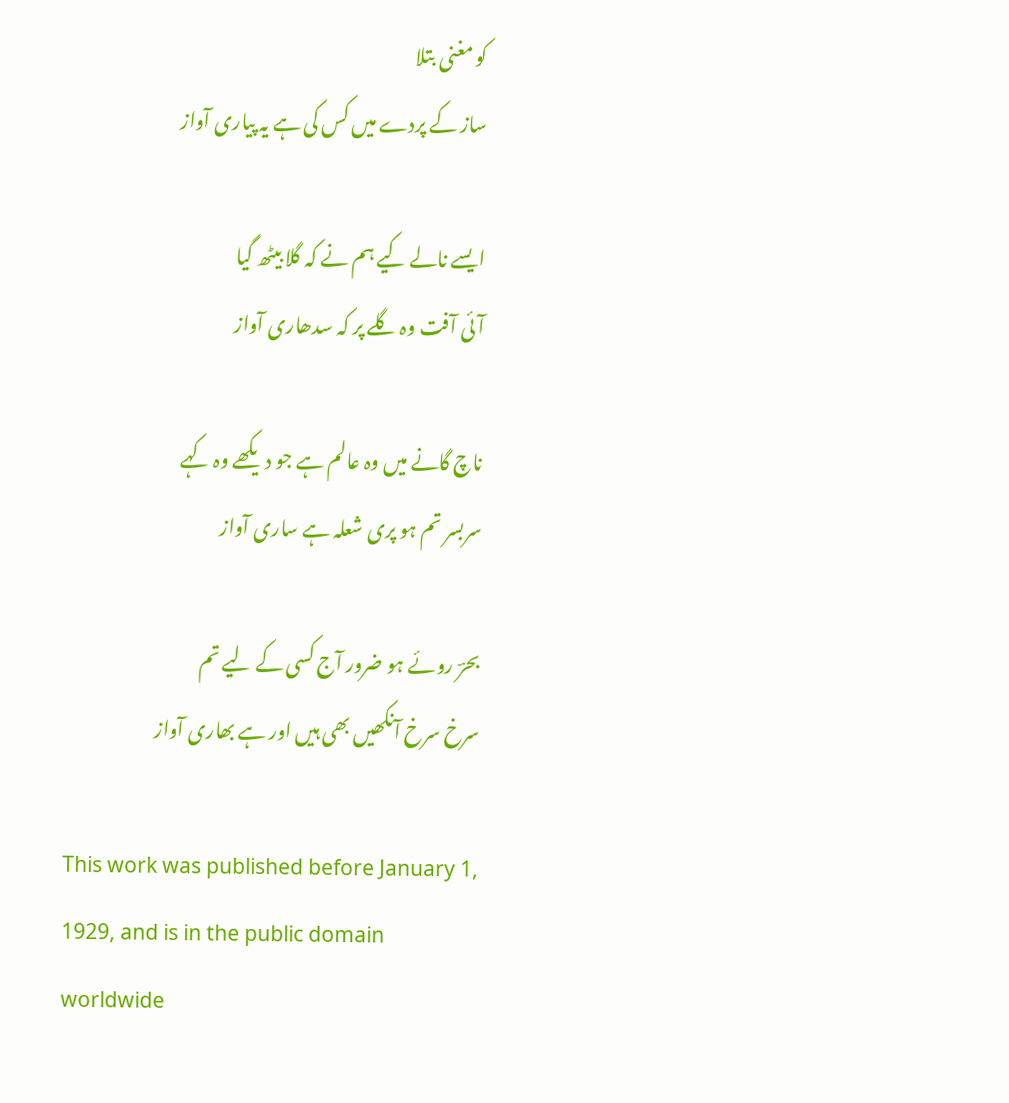کو مغنی بتلا
ساز کے پردے میں کس کی ہے یہ پیاری آواز

ایسے نالے کیے ہم نے کہ گلا بیٹھ گیا
آئی آفت وہ گلے پر کہ سدھاری آواز

ناچ گانے میں وہ عالم ہے جو دیکھے وہ کہے
سربسر تم ہو پری شعلہ ہے ساری آواز

بحرؔ روئے ہو ضرور آج کسی کے لیے تم
سرخ سرخ آنکھیں بھی ہیں اور ہے بھاری آواز

This work was published before January 1, 1929, and is in the public domain worldwide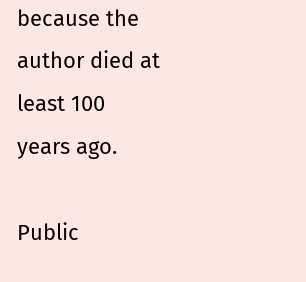because the author died at least 100 years ago.

Public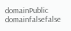domainPublic domainfalsefalse